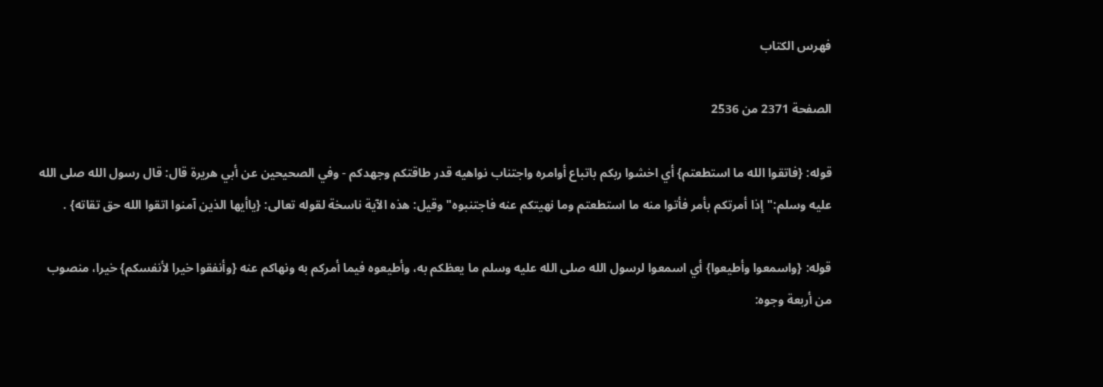فهرس الكتاب

الصفحة 2371 من 2536

قوله: {فاتقوا الله ما استطعتم} أي اخشوا ربكم باتباع أوامره واجتناب نواهيه قدر طاقتكم وجهدكم - وفي الصحيحين عن أبي هريرة قال: قال رسول الله صلى الله عليه وسلم:"إذا أمرتكم بأمر فأتوا منه ما استطعتم وما نهيتكم عنه فاجتنبوه"وقيل: هذه الآية ناسخة لقوله تعالى: {ياأيها الذين آمنوا اتقوا الله حق تقاته} .

قوله: {واسمعوا وأطيعوا} أي اسمعوا لرسول الله صلى الله عليه وسلم ما يعظكم به، وأطيعوه فيما أمركم به ونهاكم عنه {وأنفقوا خيرا لأنفسكم} خيرا، منصوب من أربعة وجوه: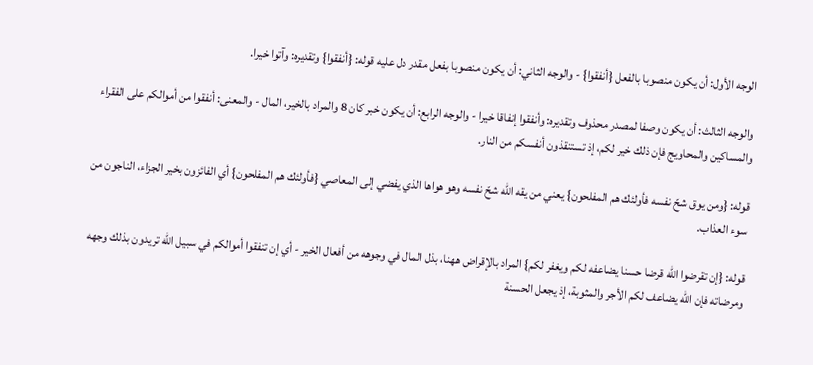الوجه الأول: أن يكون منصوبا بالفعل {أنفقوا} - والوجه الثاني: أن يكون منصوبا بفعل مقدر دل عليه قوله: {أنفقوا} وتقديره: وآتوا خيرا.

والوجه الثالث: أن يكون وصفا لمصدر محذوف وتقديره: وأنفقوا إنفاقا خيرا - والوجه الرابع: أن يكون خبر كان 8 والمراد بالخير، المال - والمعنى: أنفقوا من أموالكم على الفقراء والمساكين والمحاويج فإن ذلك خير لكم، إذ تستنقذون أنفسكم من النار.

قوله: {ومن يوق شحّ نفسه فأولئك هم المفلحون} يعني من يقه الله شحّ نفسه وهو هواها الذي يفضي إلى المعاصي {فأولئك هم المفلحون} أي الفائزون بخير الجزاء، الناجون من سوء العذاب.

قوله: {إن تقرضوا الله قرضا حسنا يضاعفه لكم ويغفر لكم} المراد بالإقراض ههنا، بذل المال في وجوهه من أفعال الخير - أي إن تنفقوا أموالكم في سبيل الله تريدون بذلك وجهه ومرضاته فإن الله يضاعف لكم الأجر والمثوبة، إذ يجعل الحسنة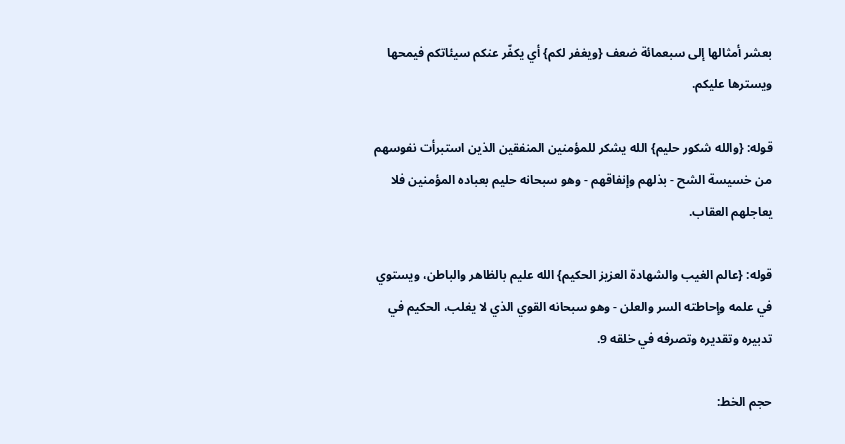بعشر أمثالها إلى سبعمائة ضعف {ويغفر لكم} أي يكفّر عنكم سيئاتكم فيمحها ويسترها عليكم.

قوله: {والله شكور حليم} الله يشكر للمؤمنين المنفقين الذين استبرأت نفوسهم من خسيسة الشح - بذلهم وإنفاقهم - وهو سبحانه حليم بعباده المؤمنين فلا يعاجلهم العقاب.

قوله: {عالم الغيب والشهادة العزيز الحكيم} الله عليم بالظاهر والباطن، ويستوي في علمه وإحاطته السر والعلن - وهو سبحانه القوي الذي لا يغلب، الحكيم في تدبيره وتقديره وتصرفه في خلقه 9.

حجم الخط: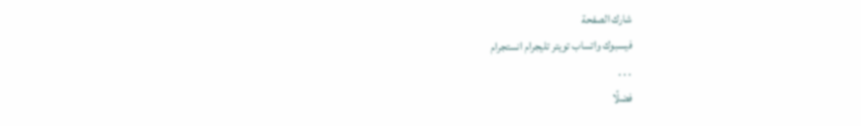شارك الصفحة
فيسبوك واتساب تويتر تليجرام انستجرام
. . .
فضلًا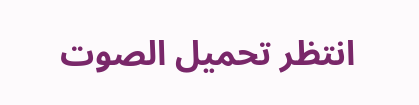انتظر تحميل الصوت